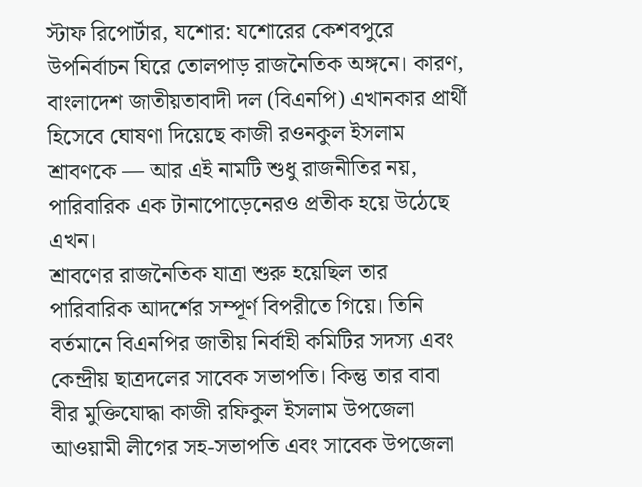স্টাফ রিপোর্টার, যশোর: যশোরের কেশবপুরে উপনির্বাচন ঘিরে তোলপাড় রাজনৈতিক অঙ্গনে। কারণ, বাংলাদেশ জাতীয়তাবাদী দল (বিএনপি) এখানকার প্রার্থী হিসেবে ঘোষণা দিয়েছে কাজী রওনকুল ইসলাম শ্রাবণকে — আর এই নামটি শুধু রাজনীতির নয়, পারিবারিক এক টানাপোড়েনেরও প্রতীক হয়ে উঠেছে এখন।
শ্রাবণের রাজনৈতিক যাত্রা শুরু হয়েছিল তার পারিবারিক আদর্শের সম্পূর্ণ বিপরীতে গিয়ে। তিনি বর্তমানে বিএনপির জাতীয় নির্বাহী কমিটির সদস্য এবং কেন্দ্রীয় ছাত্রদলের সাবেক সভাপতি। কিন্তু তার বাবা বীর মুক্তিযোদ্ধা কাজী রফিকুল ইসলাম উপজেলা আওয়ামী লীগের সহ-সভাপতি এবং সাবেক উপজেলা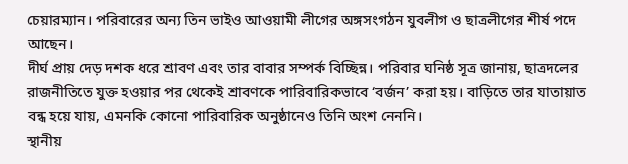চেয়ারম্যান। পরিবারের অন্য তিন ভাইও আওয়ামী লীগের অঙ্গসংগঠন যুবলীগ ও ছাত্রলীগের শীর্ষ পদে আছেন।
দীর্ঘ প্রায় দেড় দশক ধরে শ্রাবণ এবং তার বাবার সম্পর্ক বিচ্ছিন্ন। পরিবার ঘনিষ্ঠ সূত্র জানায়, ছাত্রদলের রাজনীতিতে যুক্ত হওয়ার পর থেকেই শ্রাবণকে পারিবারিকভাবে ‘বর্জন’ করা হয়। বাড়িতে তার যাতায়াত বন্ধ হয়ে যায়, এমনকি কোনো পারিবারিক অনুষ্ঠানেও তিনি অংশ নেননি।
স্থানীয়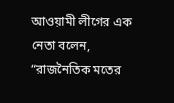আওয়ামী লীগের এক নেতা বলেন, “রাজনৈতিক মতের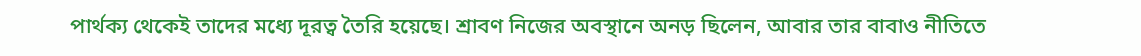পার্থক্য থেকেই তাদের মধ্যে দূরত্ব তৈরি হয়েছে। শ্রাবণ নিজের অবস্থানে অনড় ছিলেন, আবার তার বাবাও নীতিতে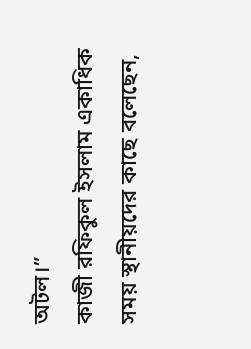অটল।”
কাজী রফিকুল ইসলাম একাধিক সময় স্থানীয়দের কাছে বলেছেন,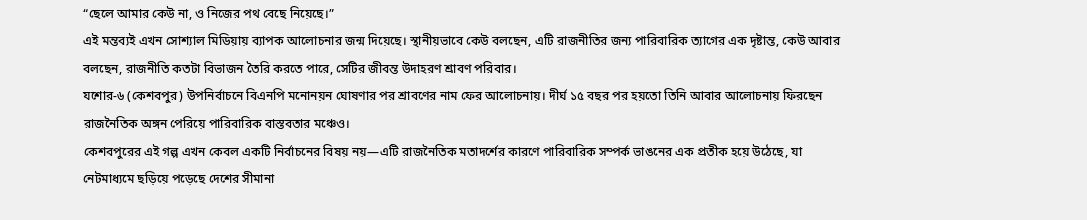“ছেলে আমার কেউ না, ও নিজের পথ বেছে নিয়েছে।”
এই মন্তব্যই এখন সোশ্যাল মিডিয়ায় ব্যাপক আলোচনার জন্ম দিয়েছে। স্থানীয়ভাবে কেউ বলছেন, এটি রাজনীতির জন্য পারিবারিক ত্যাগের এক দৃষ্টান্ত, কেউ আবার বলছেন, রাজনীতি কতটা বিভাজন তৈরি করতে পারে, সেটির জীবন্ত উদাহরণ শ্রাবণ পরিবার।
যশোর-৬ (কেশবপুর) উপনির্বাচনে বিএনপি মনোনয়ন ঘোষণার পর শ্রাবণের নাম ফের আলোচনায়। দীর্ঘ ১৫ বছর পর হয়তো তিনি আবার আলোচনায় ফিরছেন রাজনৈতিক অঙ্গন পেরিয়ে পারিবারিক বাস্তবতার মঞ্চেও।
কেশবপুরের এই গল্প এখন কেবল একটি নির্বাচনের বিষয় নয়—এটি রাজনৈতিক মতাদর্শের কারণে পারিবারিক সম্পর্ক ভাঙনের এক প্রতীক হয়ে উঠেছে, যা নেটমাধ্যমে ছড়িয়ে পড়েছে দেশের সীমানা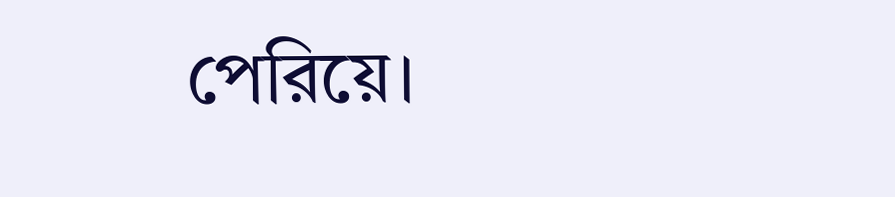পেরিয়ে।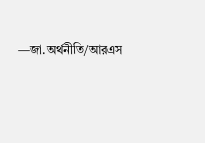—জা.অর্থনীতি/আরএস